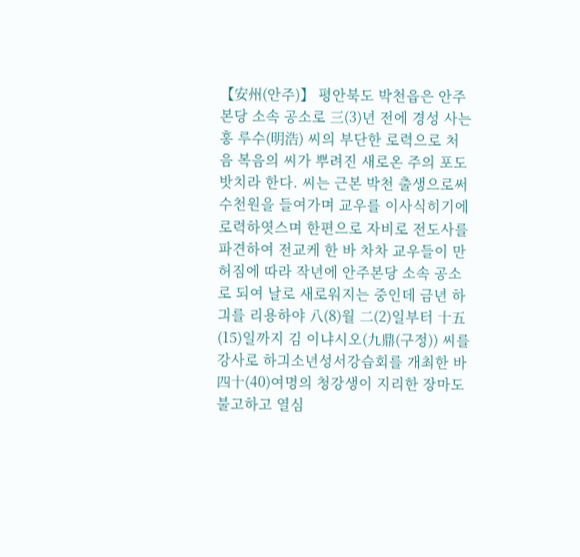【安州(안주)】 평안북도 박천읍은 안주본당 소속 공소로 三(3)년 전에 경성 사는 홍 루수(明浩) 씨의 부단한 로력으로 처음 복음의 씨가 뿌려진 새로온 주의 포도밧치라 한다. 씨는 근본 박천 출생으로써 수천원을 들여가며 교우를 이사식히기에 로력하엿스며 한편으로 자비로 전도사를 파견하여 전교케 한 바 차차 교우들이 만허짐에 따라 작년에 안주본당 소속 공소로 되여 날로 새로워지는 중인데 금년 하긔를 리용하야 八(8)월 二(2)일부터 十五(15)일까지 김 이냐시오(九鼎(구정)) 씨를 강사로 하긔소년성서강습회를 개최한 바 四十(40)여명의 청강생이 지리한 장마도 불고하고 열심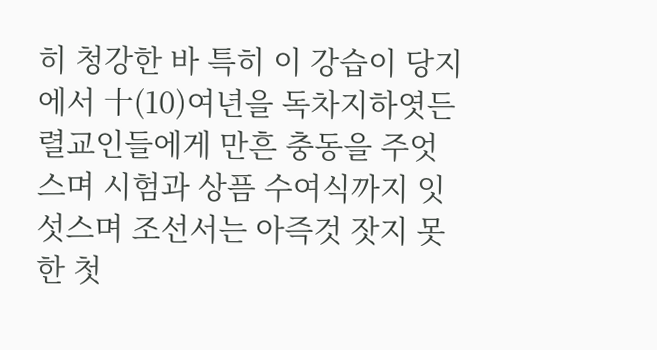히 청강한 바 특히 이 강습이 당지에서 十(10)여년을 독차지하엿든 렬교인들에게 만흔 충동을 주엇스며 시험과 상픔 수여식까지 잇섯스며 조선서는 아즉것 잣지 못한 첫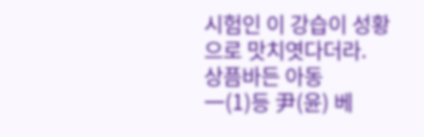시험인 이 강습이 성황으로 맛치엿다더라.
상픔바든 아동
一(1)등 尹(윤) 베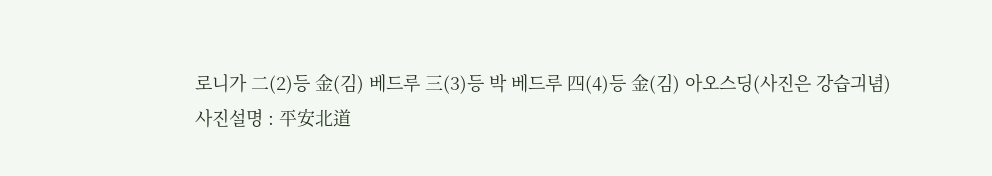로니가 二(2)등 金(김) 베드루 三(3)등 박 베드루 四(4)등 金(김) 아오스딩(사진은 강습긔념)
사진설명 : 平安北道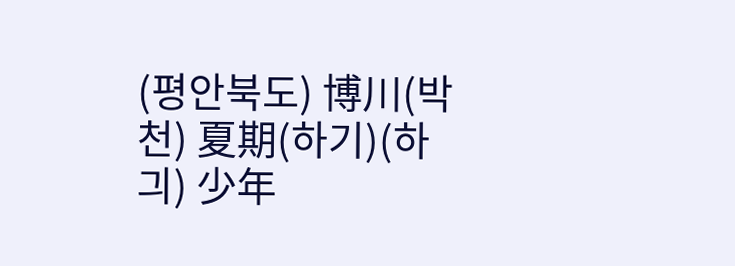(평안북도) 博川(박천) 夏期(하기)(하긔) 少年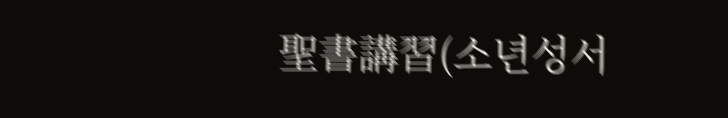聖書講習(소년성서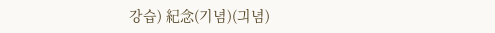강습) 紀念(기념)(긔념)